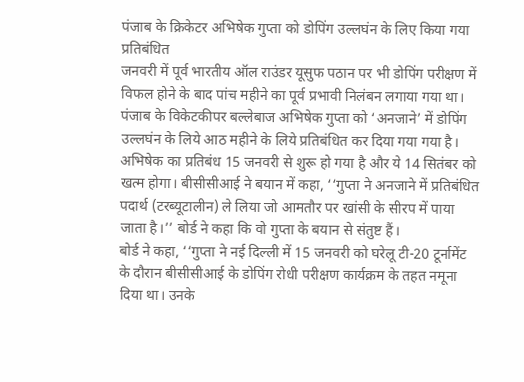पंजाब के क्रिकेटर अभिषेक गुप्ता को डोपिंग उल्लघंन के लिए किया गया प्रतिबंधित
जनवरी में पूर्व भारतीय ऑल राउंडर यूसुफ पठान पर भी डोपिंग परीक्षण में विफल होने के बाद पांच महीने का पूर्व प्रभावी निलंबन लगाया गया था।
पंजाब के विकेटकीपर बल्लेबाज अभिषेक गुप्ता को ‘अनजाने’ में डोपिंग उल्लघंन के लिये आठ महीने के लिये प्रतिबंधित कर दिया गया गया है। अभिषेक का प्रतिबंध 15 जनवरी से शुरू हो गया है और ये 14 सितंबर को खत्म होगा। बीसीसीआई ने बयान में कहा, ‘‘गुप्ता ने अनजाने में प्रतिबंधित पदार्थ (टरब्यूटालीन) ले लिया जो आमतौर पर खांसी के सीरप में पाया जाता है।’’ बोर्ड ने कहा कि वो गुप्ता के बयान से संतुष्ट हैं।
बोर्ड ने कहा, ‘‘गुप्ता ने नई दिल्ली में 15 जनवरी को घरेलू टी-20 टूर्नामेंट के दौरान बीसीसीआई के डोपिंग रोधी परीक्षण कार्यक्रम के तहत नमूना दिया था। उनके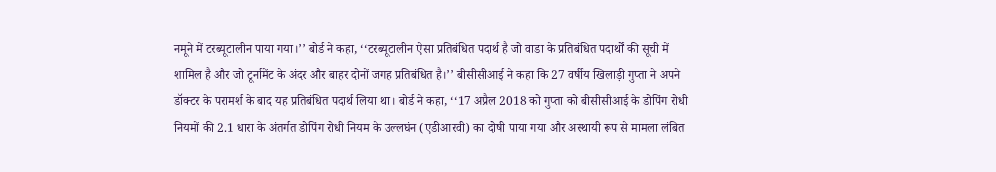नमूने में टरब्यूटालीन पाया गया।’’ बोर्ड ने कहा, ‘‘टरब्यूटालीन ऐसा प्रतिबंधित पदार्थ है जो वाडा के प्रतिबंधित पदार्थों की सूची में शामिल है और जो टूर्नामेंट के अंदर और बाहर दोनों जगह प्रतिबंधित है।’’ बीसीसीआई ने कहा कि 27 वर्षीय खिलाड़ी गुप्ता ने अपने डॉक्टर के परामर्श के बाद यह प्रतिबंधित पदार्थ लिया था। बोर्ड ने कहा, ‘‘17 अप्रैल 2018 को गुप्ता को बीसीसीआई के डोपिंग रोधी नियमों की 2.1 धारा के अंतर्गत डोपिंग रोधी नियम के उल्लघंन (एडीआरवी) का दोषी पाया गया और अस्थायी रूप से मामला लंबित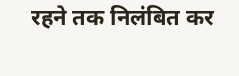रहने तक निलंबित कर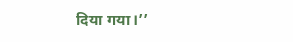दिया गया।’’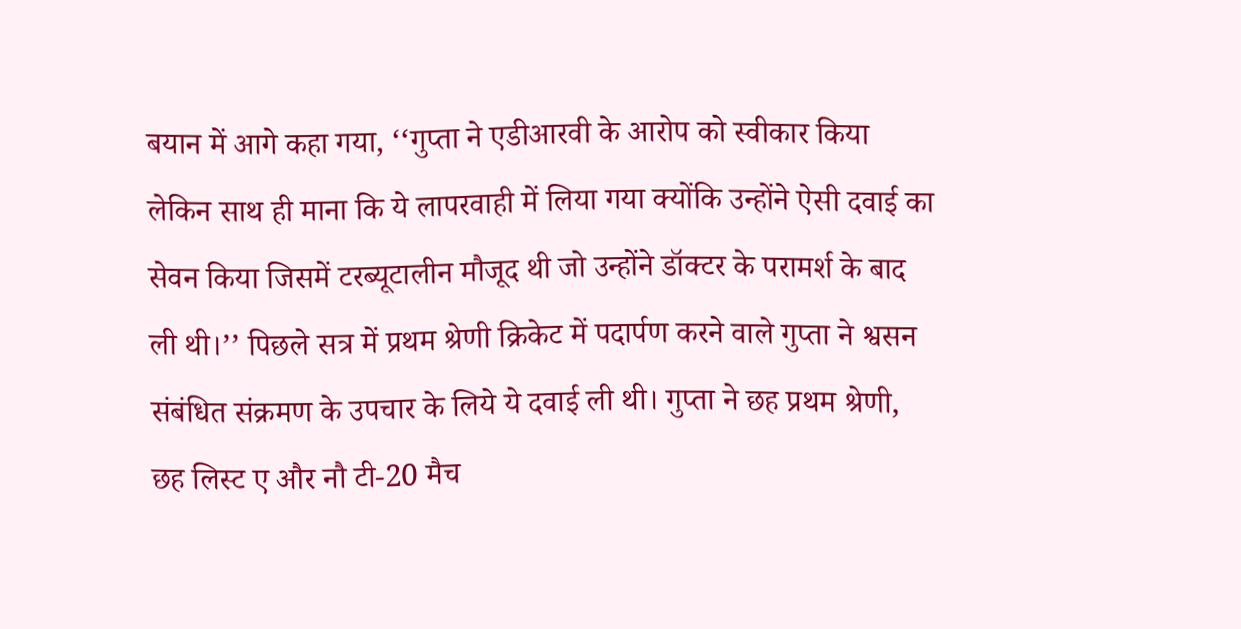बयान में आगे कहा गया, ‘‘गुप्ता ने एडीआरवी के आरोप को स्वीकार किया लेकिन साथ ही माना कि ये लापरवाही में लिया गया क्योंकि उन्होंने ऐसी दवाई का सेवन किया जिसमें टरब्यूटालीन मौजूद थी जो उन्होंने डॉक्टर के परामर्श के बाद ली थी।’’ पिछले सत्र में प्रथम श्रेणी क्रिकेट में पदार्पण करने वाले गुप्ता ने श्वसन संबंधित संक्रमण के उपचार के लिये ये दवाई ली थी। गुप्ता ने छह प्रथम श्रेणी, छह लिस्ट ए और नौ टी-20 मैच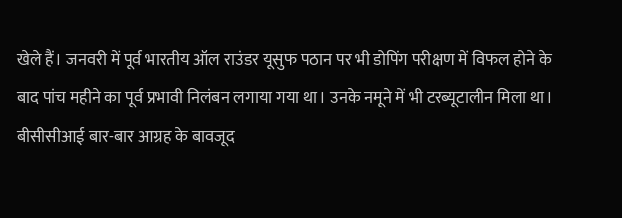खेले हैं। जनवरी में पूर्व भारतीय ऑल राउंडर यूसुफ पठान पर भी डोपिंग परीक्षण में विफल होने के बाद पांच महीने का पूर्व प्रभावी निलंबन लगाया गया था। उनके नमूने में भी टरब्यूटालीन मिला था। बीसीसीआई बार-बार आग्रह के बावजूद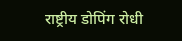राष्ट्रीय डोपिंग रोधी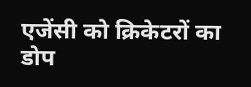एजेंसी को क्रिकेटरों का डोप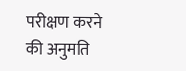परीक्षण करने की अनुमति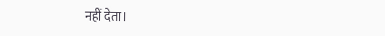नहीं देता।